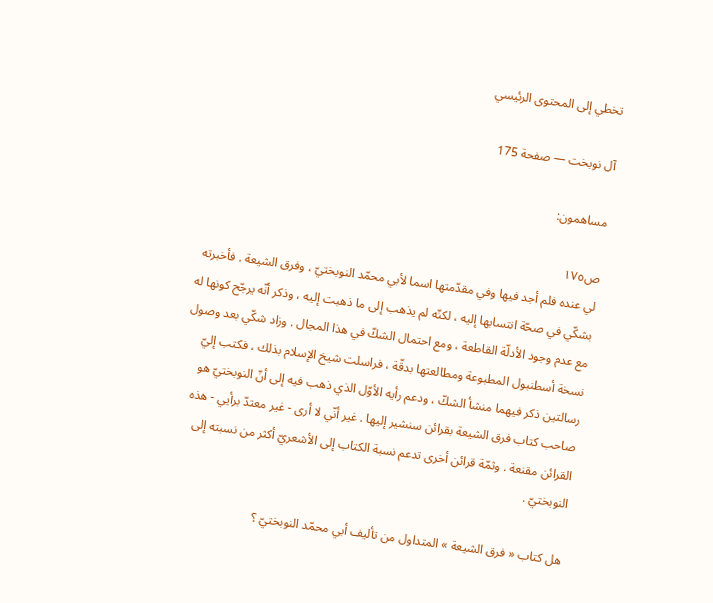تخطي إلى المحتوى الرئيسي

آل نوبخت — صفحة 175

مساهمون:

ص١٧٥
لي عنده فلم أجد فيها وفي مقدّمتها اسما لأبي محمّد النوبختيّ ، وفرق الشيعة . فأخبرته بشكّي في صحّة انتسابها إليه ، لكنّه لم يذهب إلى ما ذهبت إليه ، وذكر أنّه يرجّح كونها له مع عدم وجود الأدلّة القاطعة ، ومع احتمال الشكّ في هذا المجال . وزاد شكّي بعد وصول نسخة أسطنبول المطبوعة ومطالعتها بدقّة ، فراسلت شيخ الإسلام بذلك ، فكتب إليّ رسالتين ذكر فيهما منشأ الشكّ ، ودعم رأيه الأوّل الذي ذهب فيه إلى أنّ النوبختيّ هو صاحب كتاب فرق الشيعة بقرائن سنشير إليها . غير أنّي لا أرى - غير معتدّ برأيي - هذه القرائن مقنعة . وثمّة قرائن أخرى تدعم نسبة الكتاب إلى الأشعريّ أكثر من نسبته إلى النوبختيّ .

هل كتاب « فرق الشيعة » المتداول من تأليف أبي محمّد النوبختيّ ؟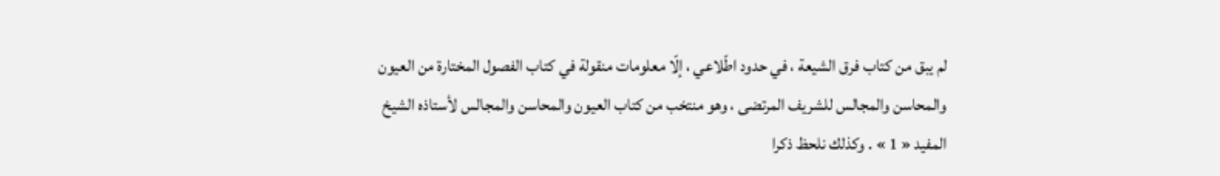لم يبق من كتاب فرق الشيعة ، في حدود اطّلاعي ، إلّا معلومات منقولة في كتاب الفصول المختارة من العيون والمحاسن والمجالس للشريف المرتضى ، وهو منتخب من كتاب العيون والمحاسن والمجالس لأستاذه الشيخ المفيد « 1 » . وكذلك نلحظ ذكرا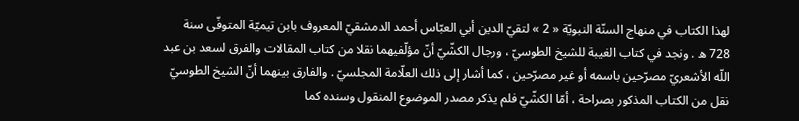لهذا الكتاب في منهاج السنّة النبويّة « 2 » لتقيّ الدين أبي العبّاس أحمد الدمشقيّ المعروف بابن تيميّة المتوفّى سنة 728 ه . ونجد في كتاب الغيبة للشيخ الطوسيّ ، ورجال الكشّيّ أنّ مؤلّفيهما نقلا من كتاب المقالات والفرق لسعد بن عبد اللّه الأشعريّ مصرّحين باسمه أو غير مصرّحين ، كما أشار إلى ذلك العلّامة المجلسيّ . والفارق بينهما أنّ الشيخ الطوسيّ نقل من الكتاب المذكور بصراحة ، أمّا الكشّيّ فلم يذكر مصدر الموضوع المنقول وسنده كما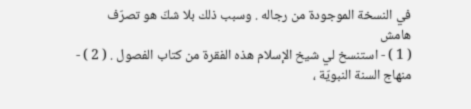في النسخة الموجودة من رجاله . وسبب ذلك بلا شكّ هو تصرّف
هامش
( 1 ) - استنسخ لي شيخ الإسلام هذه الفقرة من كتاب الفصول . ( 2 ) - منهاج السنة النبويّة ،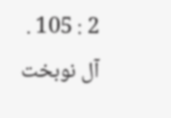2 : 105 .
آل نوبخت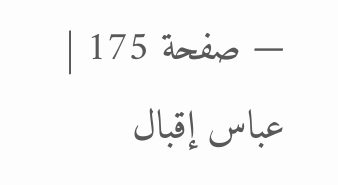— صفحة 175 | عباس إقبال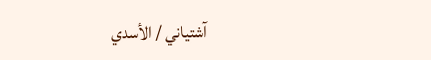آشتياني / الأسدي